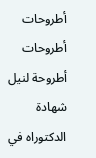أطروحات أطروحات أطروحة لنيل شهادة الدكتوراه في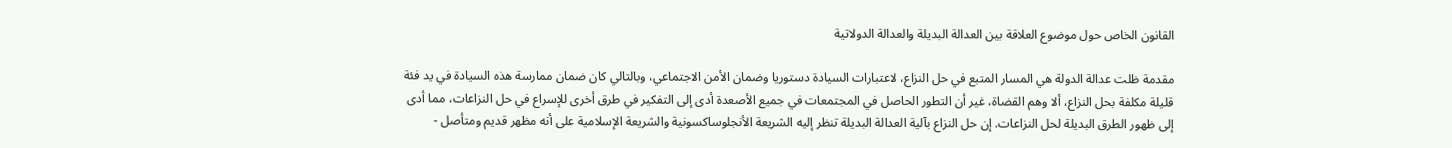القانون الخاص حول موضوع العلاقة بين العدالة البديلة والعدالة الدولاتية

مقدمة ظلت عدالة الدولة هي المسار المتبع في حل النزاع، لاعتبارات السيادة دستوريا وضمان الأمن الاجتماعي، وبالتالي كان ضمان ممارسة هذه السيادة في يد فئة قليلة مكلفة بحل النزاع، ألا وهم القضاة، غير أن التطور الحاصل في المجتمعات في جميع الأصعدة أدى إلى التفكير في طرق أخرى للإسراع في حل النزاعات، مما أدى إلى ظهور الطرق البديلة لحل النزاعات. إن حل النزاع بآلية العدالة البديلة تنظر إليه الشريعة الأنجلوساكسونية والشريعة الإسلامية على أنه مظهر قديم ومتأصل -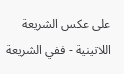على عكس الشريعة اللاتينية - ففي الشريعة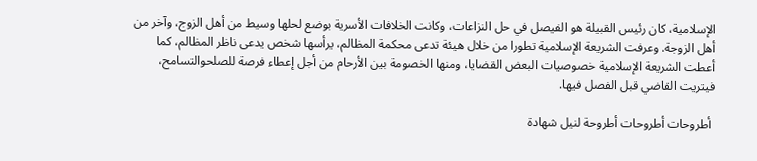الإسلامية، كان رئيس القبيلة هو الفيصل في حل النزاعات، وكانت الخلافات الأسرية بوضع لحلها وسيط من أهل الزوج، وآخر من أهل الزوجة. وعرفت الشريعة الإسلامية تطورا من خلال هيئة تدعى محكمة المظالم، يرأسها شخص يدعى ناظر المظالم، كما أعطت الشريعة الإسلامية خصوصيات البعض القضايا، ومنها الخصومة بين الأرحام من أجل إعطاء فرصة للصلحوالتسامح، فيتريت القاضي قبل الفصل فيها.

 أطروحات أطروحات أطروحة لنيل شهادة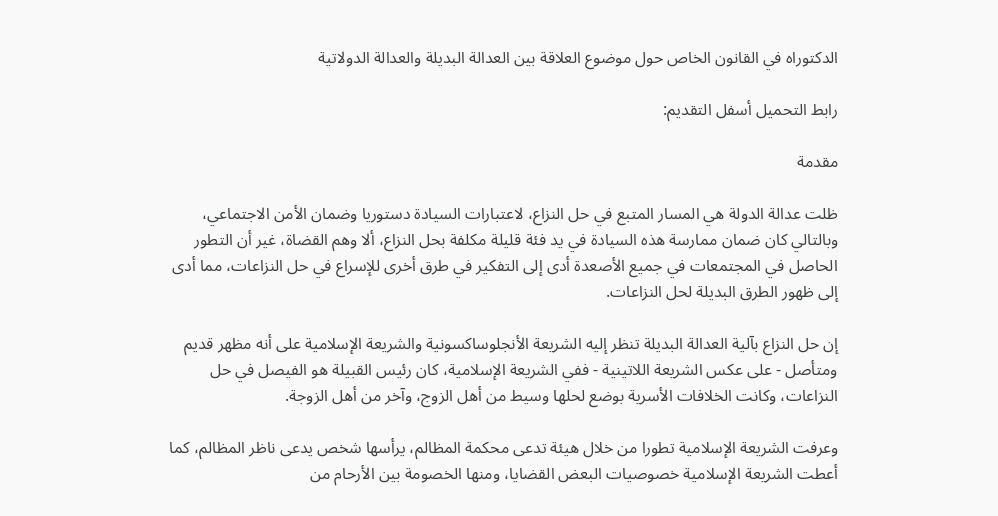الدكتوراه في القانون الخاص حول موضوع العلاقة بين العدالة البديلة والعدالة الدولاتية

رابط التحميل أسفل التقديم:

مقدمة

ظلت عدالة الدولة هي المسار المتبع في حل النزاع، لاعتبارات السيادة دستوريا وضمان الأمن الاجتماعي، وبالتالي كان ضمان ممارسة هذه السيادة في يد فئة قليلة مكلفة بحل النزاع، ألا وهم القضاة، غير أن التطور الحاصل في المجتمعات في جميع الأصعدة أدى إلى التفكير في طرق أخرى للإسراع في حل النزاعات، مما أدى إلى ظهور الطرق البديلة لحل النزاعات.

إن حل النزاع بآلية العدالة البديلة تنظر إليه الشريعة الأنجلوساكسونية والشريعة الإسلامية على أنه مظهر قديم ومتأصل - على عكس الشريعة اللاتينية - ففي الشريعة الإسلامية، كان رئيس القبيلة هو الفيصل في حل النزاعات، وكانت الخلافات الأسرية بوضع لحلها وسيط من أهل الزوج، وآخر من أهل الزوجة.

وعرفت الشريعة الإسلامية تطورا من خلال هيئة تدعى محكمة المظالم، يرأسها شخص يدعى ناظر المظالم، كما أعطت الشريعة الإسلامية خصوصيات البعض القضايا، ومنها الخصومة بين الأرحام من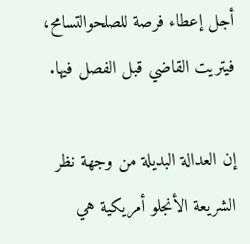أجل إعطاء فرصة للصلحوالتسامح، فيتريت القاضي قبل الفصل فيها.

إن العدالة البديلة من وجهة نظر الشريعة الأنجلو أمريكية هي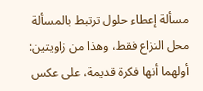مسألة إعطاء حلول ترتبط بالمسألة محل النزاع فقط، وهذا من زاويتين: أولهما أنها فكرة قديمة، على عكس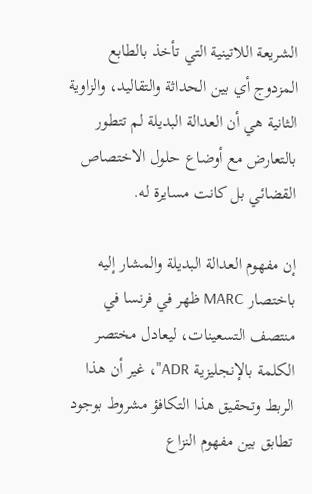الشريعة اللاتينية التي تأخذ بالطابع المزدوج أي بين الحداثة والتقاليد، والزاوية الثانية هي أن العدالة البديلة لم تتطور بالتعارض مع أوضاع حلول الاختصاص القضائي بل كانت مسايرة له.

إن مفهوم العدالة البديلة والمشار إليه باختصار MARC ظهر في فرنسا في منتصف التسعينات، ليعادل مختصر الكلمة بالإنجليزية ADR"، غير أن هذا الربط وتحقيق هذا التكافؤ مشروط بوجود تطابق بين مفهوم النزاع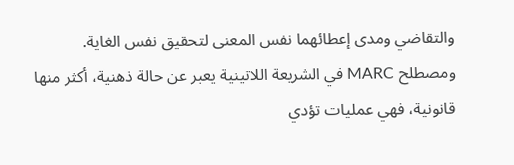والتقاضي ومدى إعطائهما نفس المعنى لتحقيق نفس الغاية.
ومصطلح MARC في الشريعة اللاتينية يعبر عن حالة ذهنية، أكثر منها قانونية، فهي عمليات تؤدي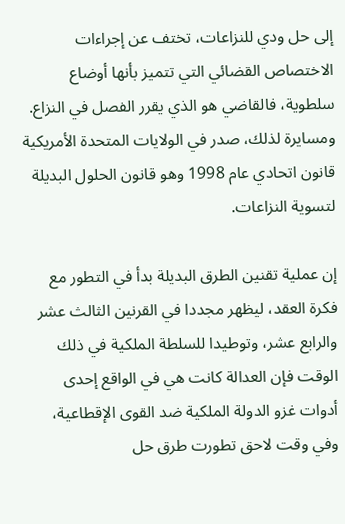إلى حل ودي للنزاعات، تختف عن إجراءات الاختصاص القضائي التي تتميز بأنها أوضاع سلطوية، فالقاضي هو الذي يقرر الفصل في النزاع.
ومسايرة لذلك، صدر في الولايات المتحدة الأمريكية قانون اتحادي عام 1998 وهو قانون الحلول البديلة لتسوية النزاعات.

إن عملية تقنين الطرق البديلة بدأ في التطور مع فكرة العقد، ليظهر مجددا في القرنين الثالث عشر والرابع عشر، وتوطيدا للسلطة الملكية في ذلك الوقت فإن العدالة كانت هي في الواقع إحدى أدوات غزو الدولة الملكية ضد القوى الإقطاعية، وفي وقت لاحق تطورت طرق حل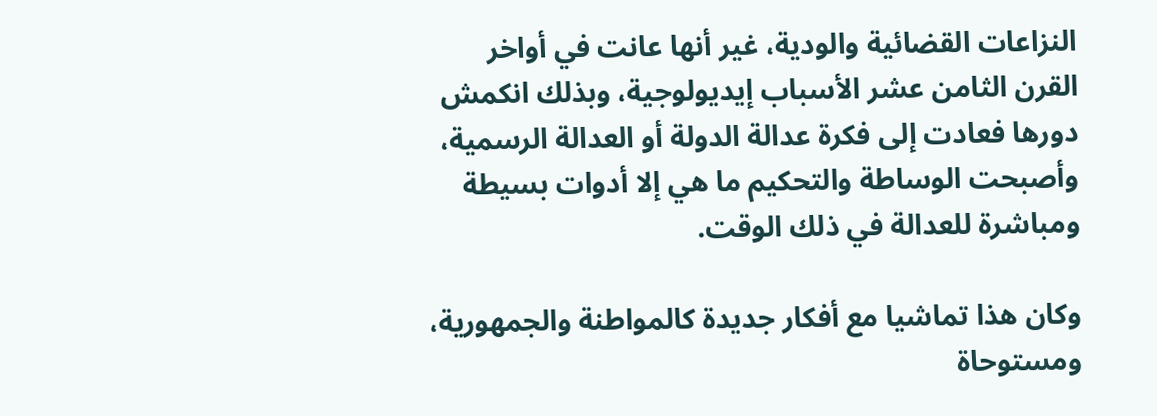النزاعات القضائية والودية، غير أنها عانت في أواخر القرن الثامن عشر الأسباب إيديولوجية، وبذلك انكمش دورها فعادت إلى فكرة عدالة الدولة أو العدالة الرسمية، وأصبحت الوساطة والتحكيم ما هي إلا أدوات بسيطة ومباشرة للعدالة في ذلك الوقت.

وكان هذا تماشيا مع أفكار جديدة كالمواطنة والجمهورية، ومستوحاة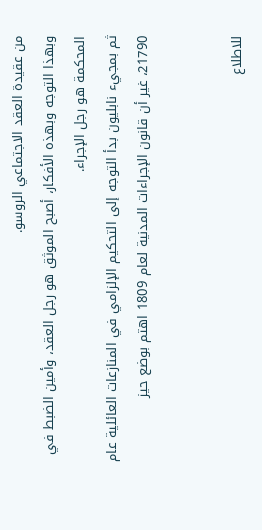من عقيدة العقد الاجتماعي الروسو.
وبهذا التوجه وبهذه الأفكار، أصبح الموثق هو رجل العقد، وأمين الضبط في المحكمة هو رجل الإجراء.
ثم بمجيء نابليون بدأ التوجه إلى التحكيم الإلزامي في المنازعات العائلية عام 21790، غير أن قانون الإجراءات المدنية لعام 1809 اهتم بوضع حيز


للاطلاع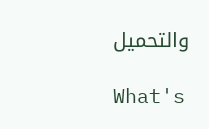والتحميل

What's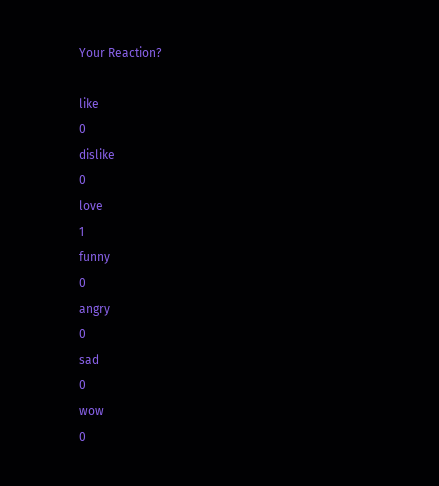Your Reaction?

like
0
dislike
0
love
1
funny
0
angry
0
sad
0
wow
0